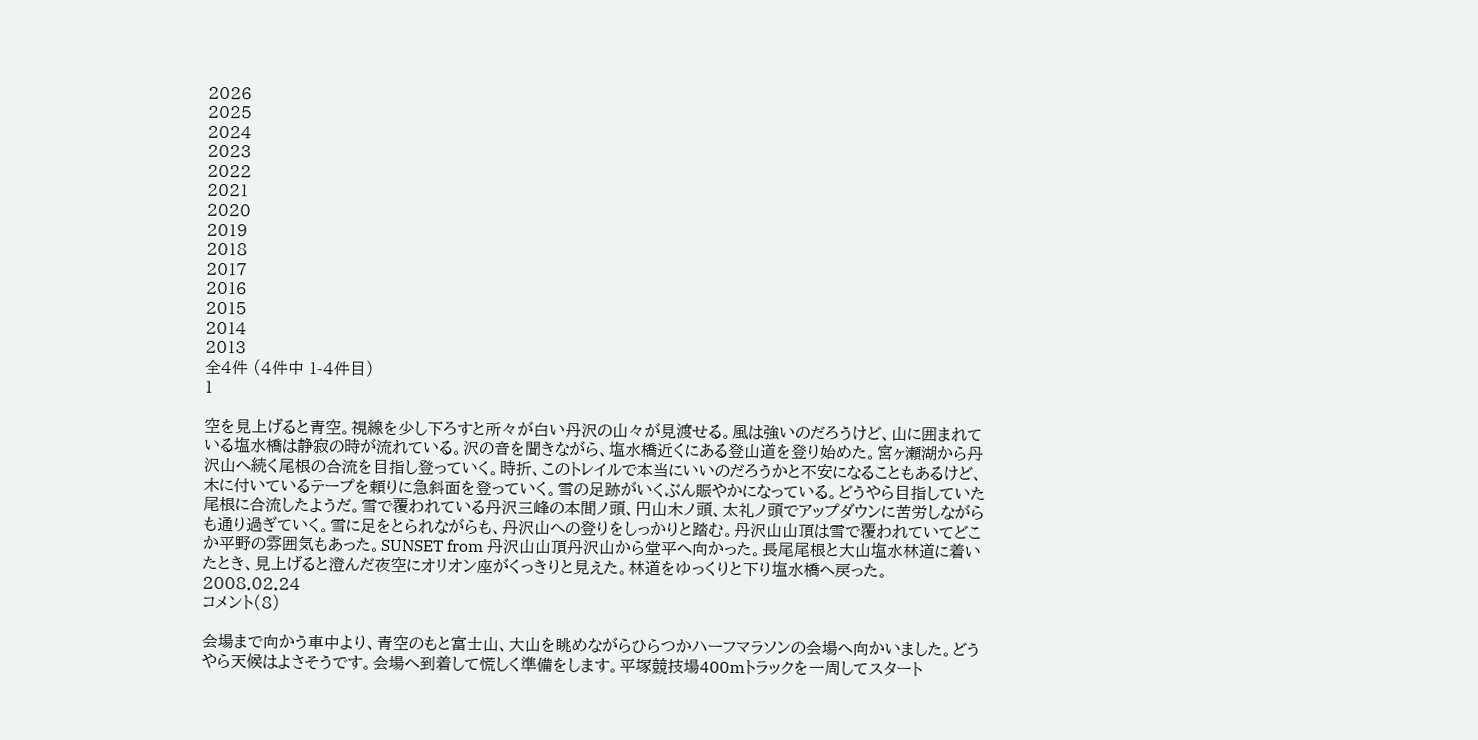2026
2025
2024
2023
2022
2021
2020
2019
2018
2017
2016
2015
2014
2013
全4件 (4件中 1-4件目)
1

空を見上げると青空。視線を少し下ろすと所々が白い丹沢の山々が見渡せる。風は強いのだろうけど、山に囲まれている塩水橋は静寂の時が流れている。沢の音を聞きながら、塩水橋近くにある登山道を登り始めた。宮ヶ瀬湖から丹沢山へ続く尾根の合流を目指し登っていく。時折、このトレイルで本当にいいのだろうかと不安になることもあるけど、木に付いているテープを頼りに急斜面を登っていく。雪の足跡がいくぶん賑やかになっている。どうやら目指していた尾根に合流したようだ。雪で覆われている丹沢三峰の本間ノ頭、円山木ノ頭、太礼ノ頭でアップダウンに苦労しながらも通り過ぎていく。雪に足をとられながらも、丹沢山への登りをしっかりと踏む。丹沢山山頂は雪で覆われていてどこか平野の雰囲気もあった。SUNSET from 丹沢山山頂丹沢山から堂平へ向かった。長尾尾根と大山塩水林道に着いたとき、見上げると澄んだ夜空にオリオン座がくっきりと見えた。林道をゆっくりと下り塩水橋へ戻った。
2008.02.24
コメント(8)

会場まで向かう車中より、青空のもと富士山、大山を眺めながらひらつかハーフマラソンの会場へ向かいました。どうやら天候はよさそうです。会場へ到着して慌しく準備をします。平塚競技場400mトラックを一周してスタート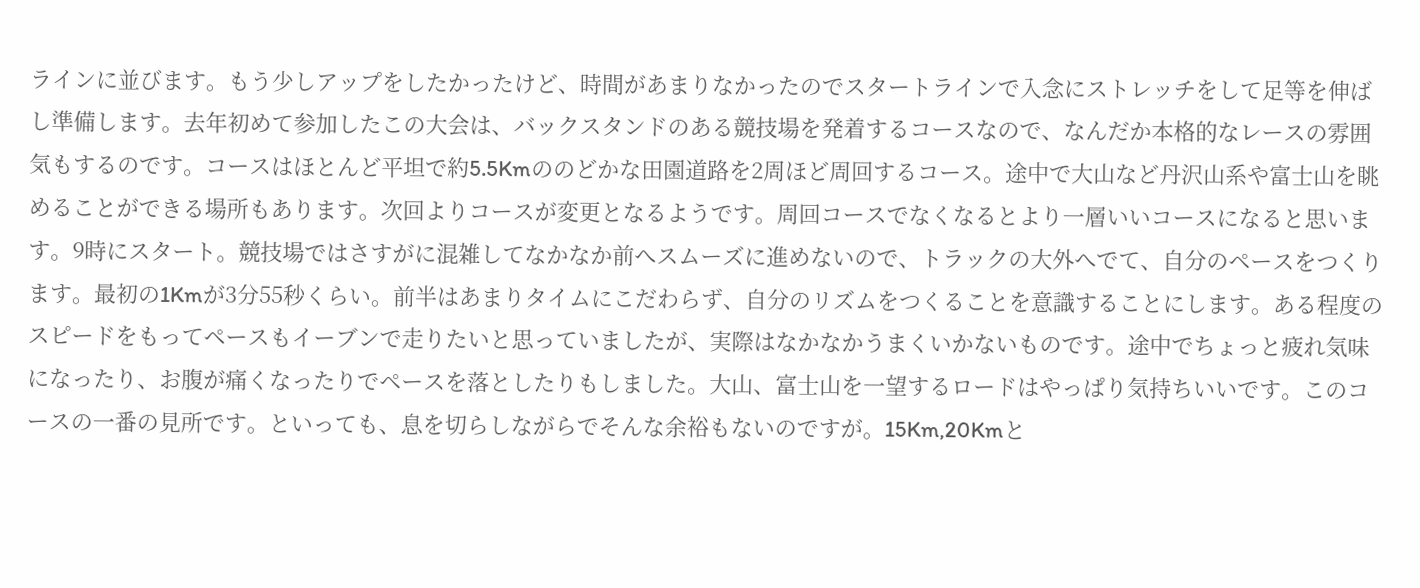ラインに並びます。もう少しアップをしたかったけど、時間があまりなかったのでスタートラインで入念にストレッチをして足等を伸ばし準備します。去年初めて参加したこの大会は、バックスタンドのある競技場を発着するコースなので、なんだか本格的なレースの雰囲気もするのです。コースはほとんど平坦で約5.5Kmののどかな田園道路を2周ほど周回するコース。途中で大山など丹沢山系や富士山を眺めることができる場所もあります。次回よりコースが変更となるようです。周回コースでなくなるとより一層いいコースになると思います。9時にスタート。競技場ではさすがに混雑してなかなか前へスムーズに進めないので、トラックの大外へでて、自分のペースをつくります。最初の1Kmが3分55秒くらい。前半はあまりタイムにこだわらず、自分のリズムをつくることを意識することにします。ある程度のスピードをもってペースもイーブンで走りたいと思っていましたが、実際はなかなかうまくいかないものです。途中でちょっと疲れ気味になったり、お腹が痛くなったりでペースを落としたりもしました。大山、富士山を一望するロードはやっぱり気持ちいいです。このコースの一番の見所です。といっても、息を切らしながらでそんな余裕もないのですが。15Km,20Kmと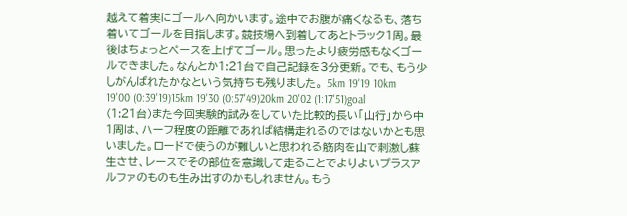越えて着実にゴールへ向かいます。途中でお腹が痛くなるも、落ち着いてゴールを目指します。競技場へ到着してあとトラック1周。最後はちょっとペースを上げてゴール。思ったより疲労感もなくゴールできました。なんとか1:21台で自己記録を3分更新。でも、もう少しがんばれたかなという気持ちも残りました。 5km 19'19 10km 19'00 (0:39'19)15km 19'30 (0:57'49)20km 20'02 (1:17'51)goal (1:21台)また今回実験的試みをしていた比較的長い「山行」から中1周は、ハーフ程度の距離であれば結構走れるのではないかとも思いました。ロードで使うのが難しいと思われる筋肉を山で刺激し蘇生させ、レースでその部位を意識して走ることでよりよいプラスアルファのものも生み出すのかもしれません。もう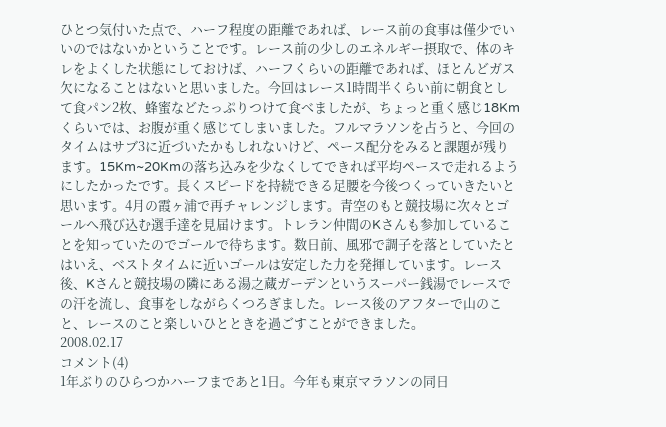ひとつ気付いた点で、ハーフ程度の距離であれば、レース前の食事は僅少でいいのではないかということです。レース前の少しのエネルギー摂取で、体のキレをよくした状態にしておけば、ハーフくらいの距離であれば、ほとんどガス欠になることはないと思いました。今回はレース1時間半くらい前に朝食として食パン2枚、蜂蜜などたっぷりつけて食べましたが、ちょっと重く感じ18Kmくらいでは、お腹が重く感じてしまいました。フルマラソンを占うと、今回のタイムはサブ3に近づいたかもしれないけど、ペース配分をみると課題が残ります。15Km~20Kmの落ち込みを少なくしてできれば平均ペースで走れるようにしたかったです。長くスピードを持続できる足腰を今後つくっていきたいと思います。4月の霞ヶ浦で再チャレンジします。青空のもと競技場に次々とゴールへ飛び込む選手達を見届けます。トレラン仲間のKさんも参加していることを知っていたのでゴールで待ちます。数日前、風邪で調子を落としていたとはいえ、ベストタイムに近いゴールは安定した力を発揮しています。レース後、Kさんと競技場の隣にある湯之蔵ガーデンというスーパー銭湯でレースでの汗を流し、食事をしながらくつろぎました。レース後のアフターで山のこと、レースのこと楽しいひとときを過ごすことができました。
2008.02.17
コメント(4)
1年ぶりのひらつかハーフまであと1日。今年も東京マラソンの同日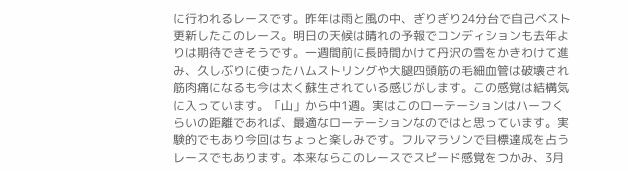に行われるレースです。昨年は雨と風の中、ぎりぎり24分台で自己ベスト更新したこのレース。明日の天候は晴れの予報でコンディションも去年よりは期待できそうです。一週間前に長時間かけて丹沢の雪をかきわけて進み、久しぶりに使ったハムストリングや大腿四頭筋の毛細血管は破壊され筋肉痛になるも今は太く蘇生されている感じがします。この感覚は結構気に入っています。「山」から中1週。実はこのローテーションはハーフくらいの距離であれば、最適なローテーションなのではと思っています。実験的でもあり今回はちょっと楽しみです。フルマラソンで目標達成を占うレースでもあります。本来ならこのレースでスピード感覚をつかみ、3月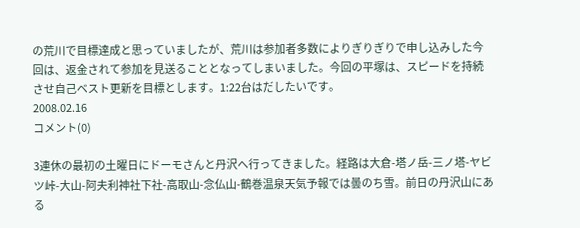の荒川で目標達成と思っていましたが、荒川は参加者多数によりぎりぎりで申し込みした今回は、返金されて参加を見送ることとなってしまいました。今回の平塚は、スピードを持続させ自己ベスト更新を目標とします。1:22台はだしたいです。
2008.02.16
コメント(0)

3連休の最初の土曜日にドーモさんと丹沢へ行ってきました。経路は大倉-塔ノ岳-三ノ塔-ヤビツ峠-大山-阿夫利神社下社-高取山-念仏山-鶴巻温泉天気予報では曇のち雪。前日の丹沢山にある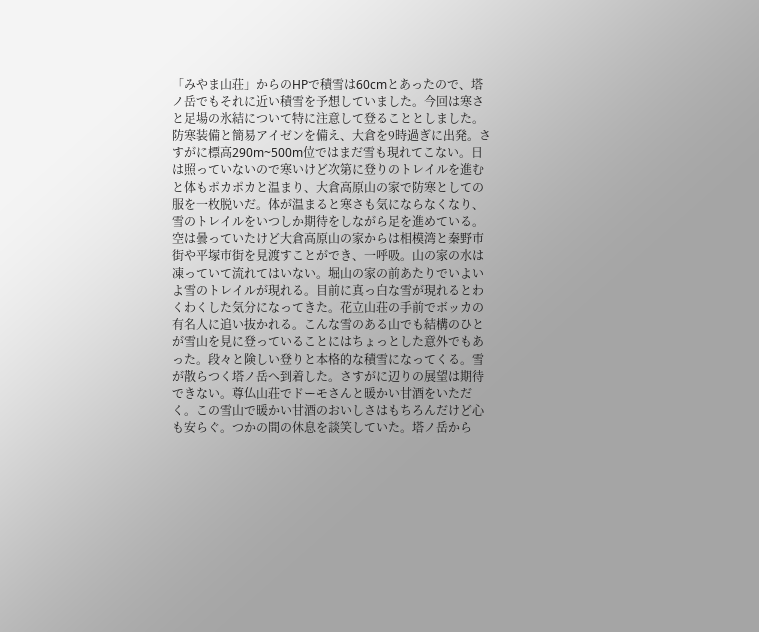「みやま山荘」からのHPで積雪は60cmとあったので、塔ノ岳でもそれに近い積雪を予想していました。今回は寒さと足場の氷結について特に注意して登ることとしました。防寒装備と簡易アイゼンを備え、大倉を9時過ぎに出発。さすがに標高290m~500m位ではまだ雪も現れてこない。日は照っていないので寒いけど次第に登りのトレイルを進むと体もポカポカと温まり、大倉高原山の家で防寒としての服を一枚脱いだ。体が温まると寒さも気にならなくなり、雪のトレイルをいつしか期待をしながら足を進めている。空は曇っていたけど大倉高原山の家からは相模湾と秦野市街や平塚市街を見渡すことができ、一呼吸。山の家の水は凍っていて流れてはいない。堀山の家の前あたりでいよいよ雪のトレイルが現れる。目前に真っ白な雪が現れるとわくわくした気分になってきた。花立山荘の手前でボッカの有名人に追い抜かれる。こんな雪のある山でも結構のひとが雪山を見に登っていることにはちょっとした意外でもあった。段々と険しい登りと本格的な積雪になってくる。雪が散らつく塔ノ岳へ到着した。さすがに辺りの展望は期待できない。尊仏山荘でドーモさんと暖かい甘酒をいただく。この雪山で暖かい甘酒のおいしさはもちろんだけど心も安らぐ。つかの間の休息を談笑していた。塔ノ岳から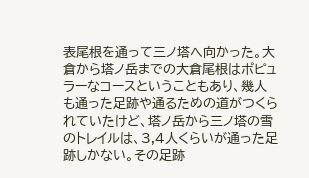表尾根を通って三ノ塔へ向かった。大倉から塔ノ岳までの大倉尾根はポピュラーなコースということもあり、幾人も通った足跡や通るための道がつくられていたけど、塔ノ岳から三ノ塔の雪のトレイルは、3,4人くらいが通った足跡しかない。その足跡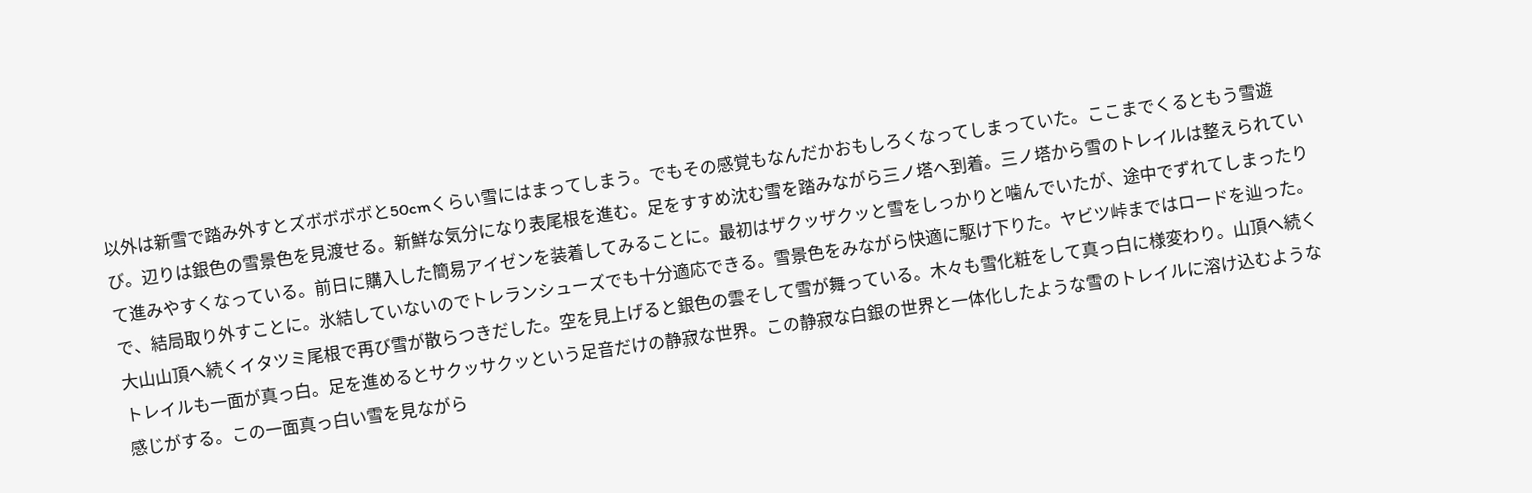以外は新雪で踏み外すとズボボボボと50cmくらい雪にはまってしまう。でもその感覚もなんだかおもしろくなってしまっていた。ここまでくるともう雪遊び。辺りは銀色の雪景色を見渡せる。新鮮な気分になり表尾根を進む。足をすすめ沈む雪を踏みながら三ノ塔へ到着。三ノ塔から雪のトレイルは整えられていて進みやすくなっている。前日に購入した簡易アイゼンを装着してみることに。最初はザクッザクッと雪をしっかりと噛んでいたが、途中でずれてしまったりで、結局取り外すことに。氷結していないのでトレランシューズでも十分適応できる。雪景色をみながら快適に駆け下りた。ヤビツ峠まではロードを辿った。大山山頂へ続くイタツミ尾根で再び雪が散らつきだした。空を見上げると銀色の雲そして雪が舞っている。木々も雪化粧をして真っ白に様変わり。山頂へ続くトレイルも一面が真っ白。足を進めるとサクッサクッという足音だけの静寂な世界。この静寂な白銀の世界と一体化したような雪のトレイルに溶け込むような感じがする。この一面真っ白い雪を見ながら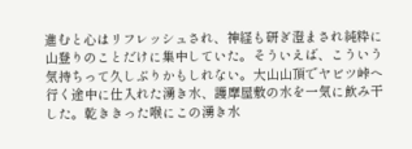進むと心はリフレッシュされ、神経も研ぎ澄まされ純粋に山登りのことだけに集中していた。そういえば、こういう気持ちって久しぶりかもしれない。大山山頂でヤビツ峠へ行く途中に仕入れた湧き水、護摩屋敷の水を一気に飲み干した。乾ききった喉にこの湧き水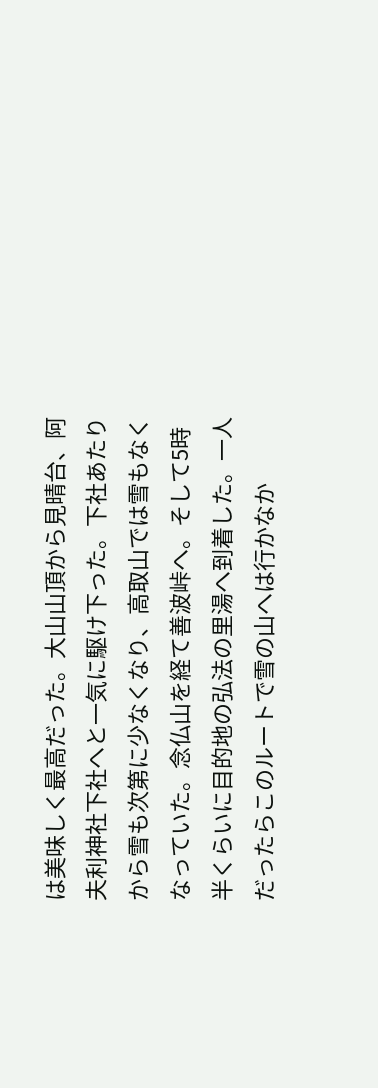は美味しく最高だった。大山山頂から見晴台、阿夫利神社下社へと一気に駆け下った。下社あたりから雪も次第に少なくなり、高取山では雪もなくなっていた。念仏山を経て善波峠へ。そして5時半くらいに目的地の弘法の里湯へ到着した。一人だったらこのルートで雪の山へは行かなか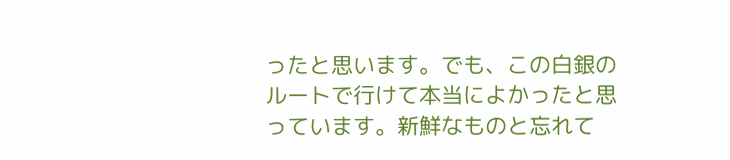ったと思います。でも、この白銀のルートで行けて本当によかったと思っています。新鮮なものと忘れて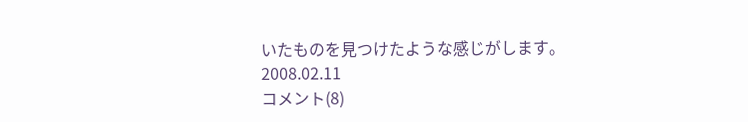いたものを見つけたような感じがします。
2008.02.11
コメント(8)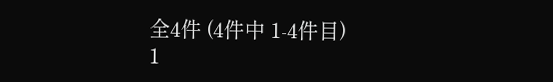全4件 (4件中 1-4件目)
1